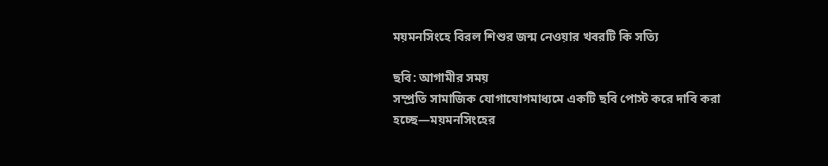ময়মনসিংহে বিরল শিশুর জন্ম নেওয়ার খবরটি কি সত্যি

ছবি: আগামীর সময়
সম্প্রতি সামাজিক যোগাযোগমাধ্যমে একটি ছবি পোস্ট করে দাবি করা হচ্ছে—ময়মনসিংহের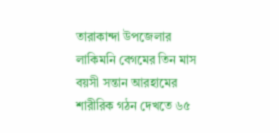তারাকান্দা উপজেলার লাকিমনি বেগমের তিন মাস বয়সী সন্তান আরহামের শারীরিক গঠন দেখতে ৬৫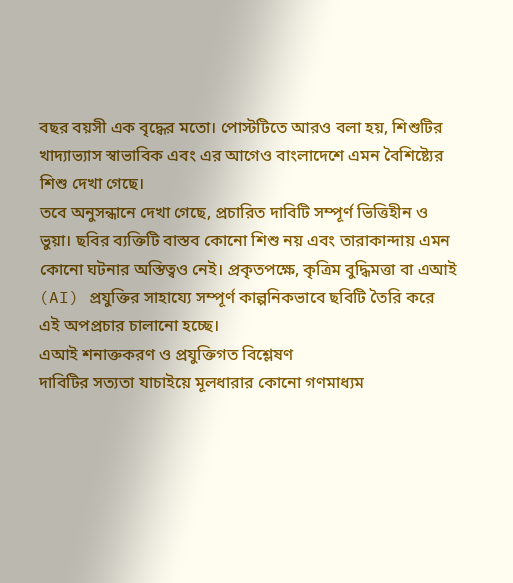বছর বয়সী এক বৃদ্ধের মতো। পোস্টটিতে আরও বলা হয়, শিশুটির খাদ্যাভ্যাস স্বাভাবিক এবং এর আগেও বাংলাদেশে এমন বৈশিষ্ট্যের শিশু দেখা গেছে।
তবে অনুসন্ধানে দেখা গেছে, প্রচারিত দাবিটি সম্পূর্ণ ভিত্তিহীন ও ভুয়া। ছবির ব্যক্তিটি বাস্তব কোনো শিশু নয় এবং তারাকান্দায় এমন কোনো ঘটনার অস্তিত্বও নেই। প্রকৃতপক্ষে, কৃত্রিম বুদ্ধিমত্তা বা এআই (AI) প্রযুক্তির সাহায্যে সম্পূর্ণ কাল্পনিকভাবে ছবিটি তৈরি করে এই অপপ্রচার চালানো হচ্ছে।
এআই শনাক্তকরণ ও প্রযুক্তিগত বিশ্লেষণ
দাবিটির সত্যতা যাচাইয়ে মূলধারার কোনো গণমাধ্যম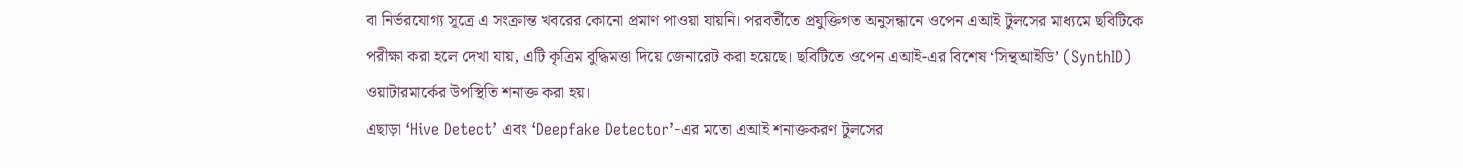বা নির্ভরযোগ্য সূত্রে এ সংক্রান্ত খবরের কোনো প্রমাণ পাওয়া যায়নি। পরবর্তীতে প্রযুক্তিগত অনুসন্ধানে ওপেন এআই টুলসের মাধ্যমে ছবিটিকে পরীক্ষা করা হলে দেখা যায়, এটি কৃত্রিম বুদ্ধিমত্তা দিয়ে জেনারেট করা হয়েছে। ছবিটিতে ওপেন এআই-এর বিশেষ ‘সিন্থআইডি’ (SynthID) ওয়াটারমার্কের উপস্থিতি শনাক্ত করা হয়।
এছাড়া ‘Hive Detect’ এবং ‘Deepfake Detector’-এর মতো এআই শনাক্তকরণ টুলসের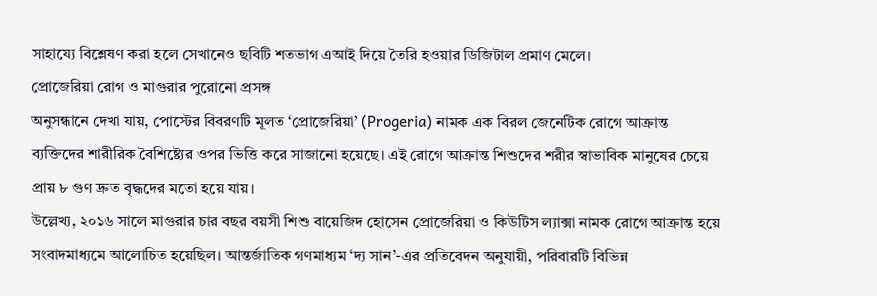সাহায্যে বিশ্লেষণ করা হলে সেখানেও ছবিটি শতভাগ এআই দিয়ে তৈরি হওয়ার ডিজিটাল প্রমাণ মেলে।
প্রোজেরিয়া রোগ ও মাগুরার পুরোনো প্রসঙ্গ
অনুসন্ধানে দেখা যায়, পোস্টের বিবরণটি মূলত ‘প্রোজেরিয়া’ (Progeria) নামক এক বিরল জেনেটিক রোগে আক্রান্ত ব্যক্তিদের শারীরিক বৈশিষ্ট্যের ওপর ভিত্তি করে সাজানো হয়েছে। এই রোগে আক্রান্ত শিশুদের শরীর স্বাভাবিক মানুষের চেয়ে প্রায় ৮ গুণ দ্রুত বৃদ্ধদের মতো হয়ে যায়।
উল্লেখ্য, ২০১৬ সালে মাগুরার চার বছর বয়সী শিশু বায়েজিদ হোসেন প্রোজেরিয়া ও কিউটিস ল্যাক্সা নামক রোগে আক্রান্ত হয়ে সংবাদমাধ্যমে আলোচিত হয়েছিল। আন্তর্জাতিক গণমাধ্যম ‘দ্য সান’-এর প্রতিবেদন অনুযায়ী, পরিবারটি বিভিন্ন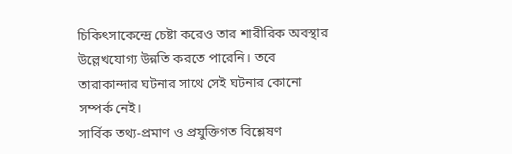চিকিৎসাকেন্দ্রে চেষ্টা করেও তার শারীরিক অবস্থার উল্লেখযোগ্য উন্নতি করতে পারেনি। তবে তারাকান্দার ঘটনার সাথে সেই ঘটনার কোনো সম্পর্ক নেই।
সার্বিক তথ্য-প্রমাণ ও প্রযুক্তিগত বিশ্লেষণ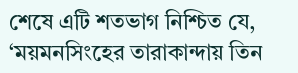শেষে এটি শতভাগ নিশ্চিত যে, ‘ময়মনসিংহের তারাকান্দায় তিন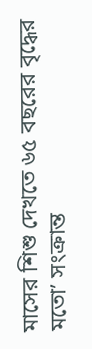মাসের শিশু দেখতে ৬৫ বছরের বৃদ্ধের মতো’ সংক্রান্ত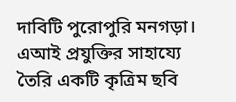দাবিটি পুরোপুরি মনগড়া। এআই প্রযুক্তির সাহায্যে তৈরি একটি কৃত্রিম ছবি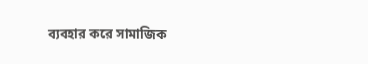ব্যবহার করে সামাজিক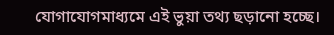যোগাযোগমাধ্যমে এই ভুয়া তথ্য ছড়ানো হচ্ছে।